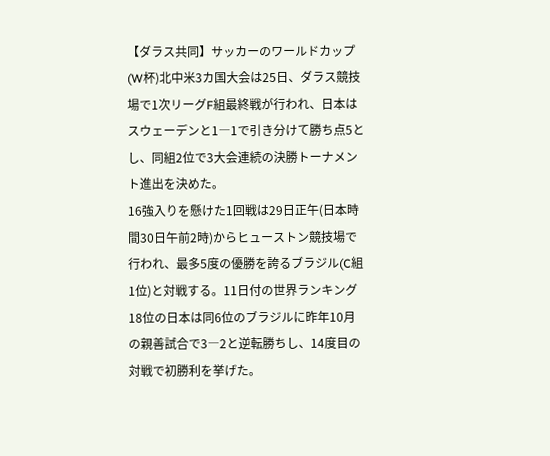【ダラス共同】サッカーのワールドカップ(W杯)北中米3カ国大会は25日、ダラス競技場で1次リーグF組最終戦が行われ、日本はスウェーデンと1―1で引き分けて勝ち点5とし、同組2位で3大会連続の決勝トーナメント進出を決めた。
16強入りを懸けた1回戦は29日正午(日本時間30日午前2時)からヒューストン競技場で行われ、最多5度の優勝を誇るブラジル(C組1位)と対戦する。11日付の世界ランキング18位の日本は同6位のブラジルに昨年10月の親善試合で3―2と逆転勝ちし、14度目の対戦で初勝利を挙げた。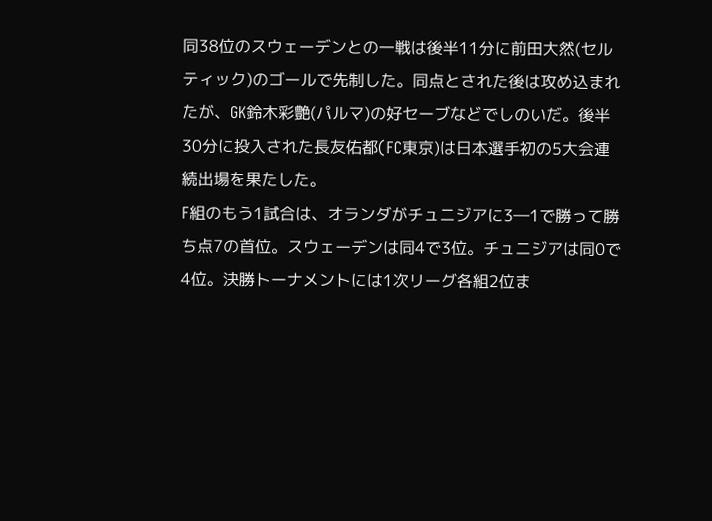同38位のスウェーデンとの一戦は後半11分に前田大然(セルティック)のゴールで先制した。同点とされた後は攻め込まれたが、GK鈴木彩艶(パルマ)の好セーブなどでしのいだ。後半30分に投入された長友佑都(FC東京)は日本選手初の5大会連続出場を果たした。
F組のもう1試合は、オランダがチュニジアに3―1で勝って勝ち点7の首位。スウェーデンは同4で3位。チュニジアは同0で4位。決勝トーナメントには1次リーグ各組2位ま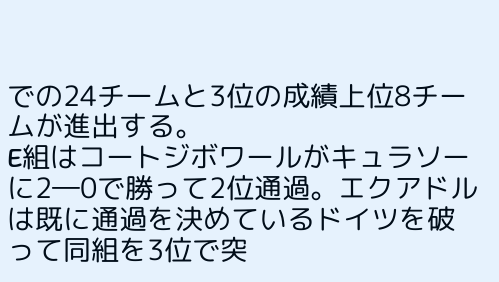での24チームと3位の成績上位8チームが進出する。
E組はコートジボワールがキュラソーに2―0で勝って2位通過。エクアドルは既に通過を決めているドイツを破って同組を3位で突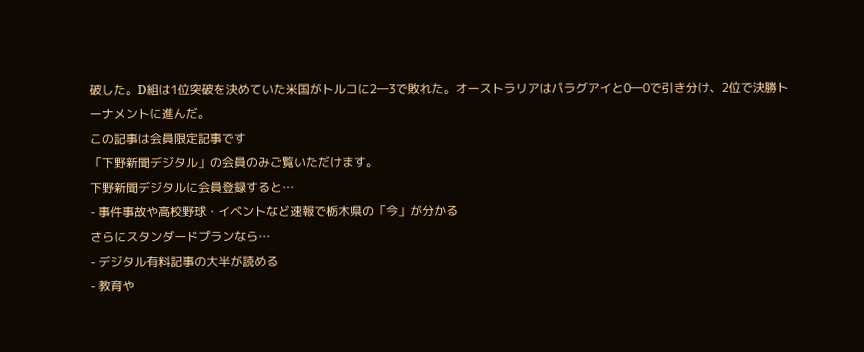破した。D組は1位突破を決めていた米国がトルコに2―3で敗れた。オーストラリアはパラグアイと0―0で引き分け、2位で決勝トーナメントに進んだ。
この記事は会員限定記事です
「下野新聞デジタル」の会員のみご覧いただけます。
下野新聞デジタルに会員登録すると…
- 事件事故や高校野球・イベントなど速報で栃木県の「今」が分かる
さらにスタンダードプランなら…
- デジタル有料記事の大半が読める
- 教育や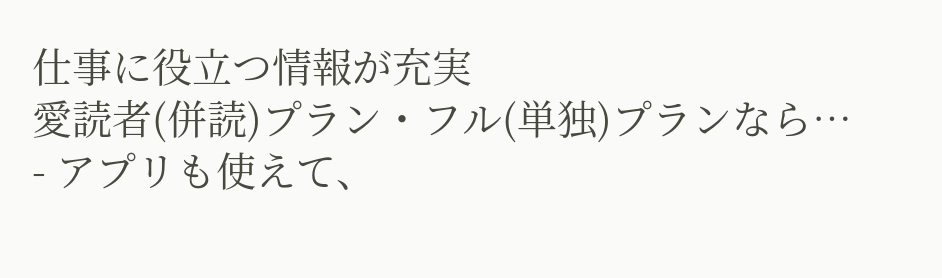仕事に役立つ情報が充実
愛読者(併読)プラン・フル(単独)プランなら…
- アプリも使えて、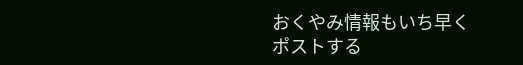おくやみ情報もいち早く
ポストする